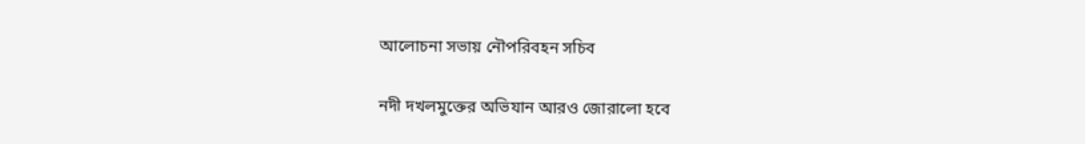আলোচনা সভায় নৌপরিবহন সচিব

নদী দখলমুক্তের অভিযান আরও জোরালো হবে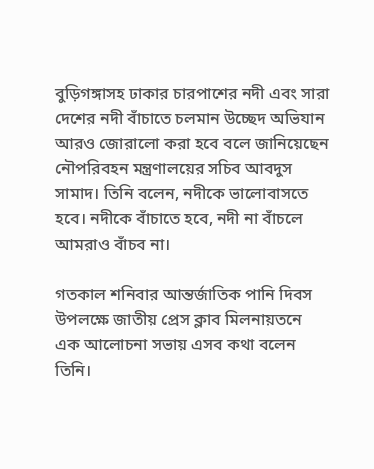বুড়িগঙ্গাসহ ঢাকার চারপাশের নদী এবং সারা দেশের নদী বাঁচাতে চলমান উচ্ছেদ অভিযান আরও জোরালো করা হবে বলে জানিয়েছেন নৌপরিবহন মন্ত্রণালয়ের সচিব আবদুস সামাদ। তিনি বলেন, নদীকে ভালোবাসতে হবে। নদীকে বাঁচাতে হবে, নদী না বাঁচলে আমরাও বাঁচব না।

গতকাল শনিবার আন্তর্জাতিক পানি দিবস উপলক্ষে জাতীয় প্রেস ক্লাব মিলনায়তনে এক আলোচনা সভায় এসব কথা বলেন তিনি।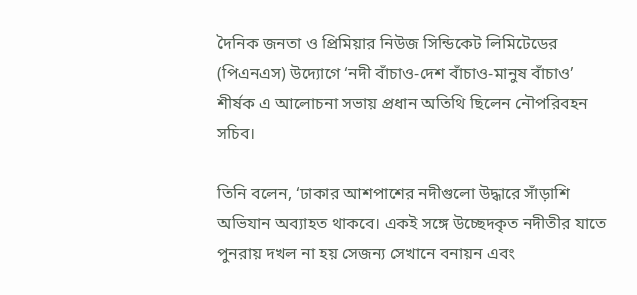দৈনিক জনতা ও প্রিমিয়ার নিউজ সিন্ডিকেট লিমিটেডের (পিএনএস) উদ্যোগে ‘নদী বাঁচাও-দেশ বাঁচাও-মানুষ বাঁচাও’ শীর্ষক এ আলোচনা সভায় প্রধান অতিথি ছিলেন নৌপরিবহন সচিব।

তিনি বলেন, ‘ঢাকার আশপাশের নদীগুলো উদ্ধারে সাঁড়াশি অভিযান অব্যাহত থাকবে। একই সঙ্গে উচ্ছেদকৃত নদীতীর যাতে পুনরায় দখল না হয় সেজন্য সেখানে বনায়ন এবং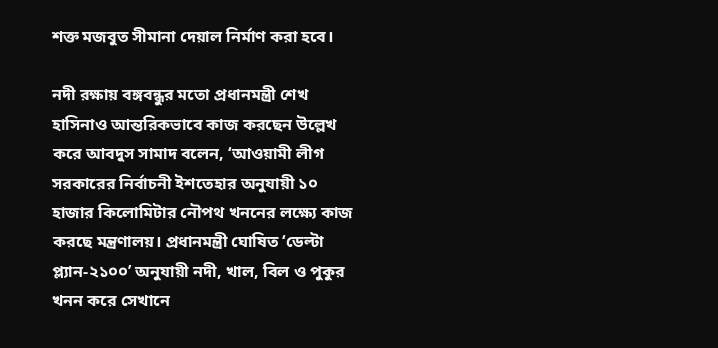শক্ত মজবুত সীমানা দেয়াল নির্মাণ করা হবে।

নদী রক্ষায় বঙ্গবন্ধুর মতো প্রধানমন্ত্রী শেখ হাসিনাও আন্তরিকভাবে কাজ করছেন উল্লেখ করে আবদুস সামাদ বলেন, ‘আওয়ামী লীগ সরকারের নির্বাচনী ইশতেহার অনুযায়ী ১০ হাজার কিলোমিটার নৌপথ খননের লক্ষ্যে কাজ করছে মন্ত্রণালয়। প্রধানমন্ত্রী ঘোষিত ‘ডেল্টা প্ল্যান-২১০০’ অনুযায়ী নদী, খাল, বিল ও পুকুর খনন করে সেখানে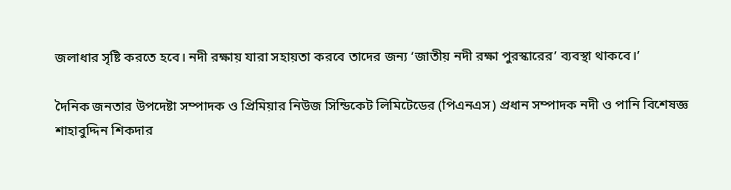জলাধার সৃষ্টি করতে হবে। নদী রক্ষায় যারা সহায়তা করবে তাদের জন্য ‘জাতীয় নদী রক্ষা পুরস্কারের’ ব্যবস্থা থাকবে।’

দৈনিক জনতার উপদেষ্টা সম্পাদক ও প্রিমিয়ার নিউজ সিন্ডিকেট লিমিটেডের (পিএনএস) প্রধান সম্পাদক নদী ও পানি বিশেষজ্ঞ শাহাবুদ্দিন শিকদার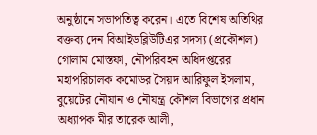অনুষ্ঠানে সভাপতিত্ব করেন। এতে বিশেষ অতিথির বক্তব্য দেন বিআইডব্লিউটিএর সদস্য (প্রকৌশল) গোলাম মোস্তফা, নৌপরিবহন অধিদপ্তরের মহাপরিচালক কমোডর সৈয়দ আরিফুল ইসলাম, বুয়েটের নৌযান ও নৌযন্ত্র কৌশল বিভাগের প্রধান অধ্যাপক মীর তারেক আলী,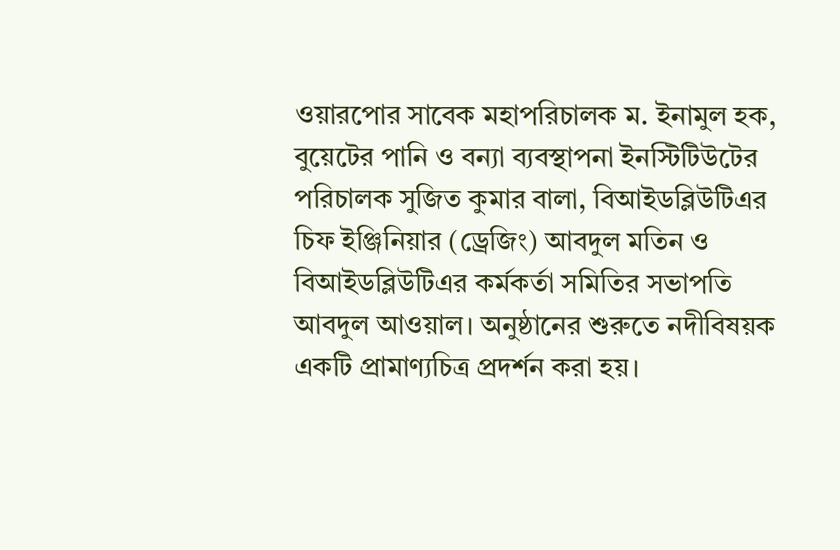ওয়ারপোর সাবেক মহাপরিচালক ম. ইনামুল হক, বুয়েটের পানি ও বন্যা ব্যবস্থাপনা ইনস্টিটিউটের পরিচালক সুজিত কুমার বালা, বিআইডব্লিউটিএর চিফ ইঞ্জিনিয়ার (ড্রেজিং) আবদুল মতিন ও বিআইডব্লিউটিএর কর্মকর্তা সমিতির সভাপতি আবদুল আওয়াল। অনুষ্ঠানের শুরুতে নদীবিষয়ক একটি প্রামাণ্যচিত্র প্রদর্শন করা হয়।